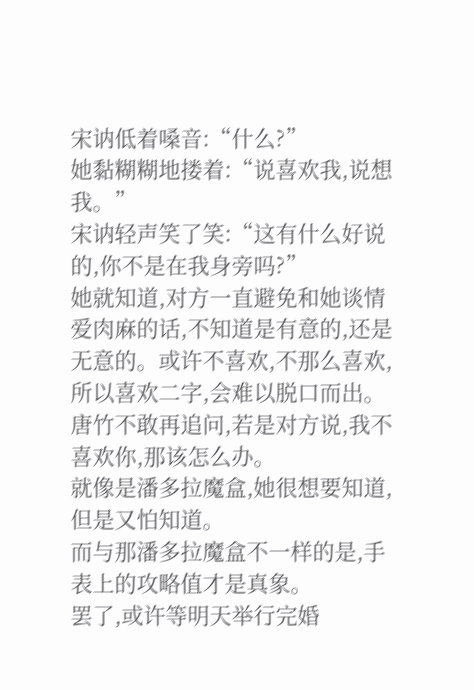宋讷低着嗓音:“什么?”
她黏糊糊地搂着:“说喜欢我,说想我。”
宋讷轻声笑了笑:“这有什么好说的,你不是在我身旁吗?”
她就知道,对方一直避免和她谈情爱肉麻的话,不知道是有意的,还是无意的。或许不喜欢,不那么喜欢,所以喜欢二字,会难以脱口而出。
唐竹不敢再追问,若是对方说,我不喜欢你,那该怎么办。
就像是潘多拉魔盒,她很想要知道,但是又怕知道。
而与那潘多拉魔盒不一样的是,手表上的攻略值才是真象。
罢了,或许等明天举行完婚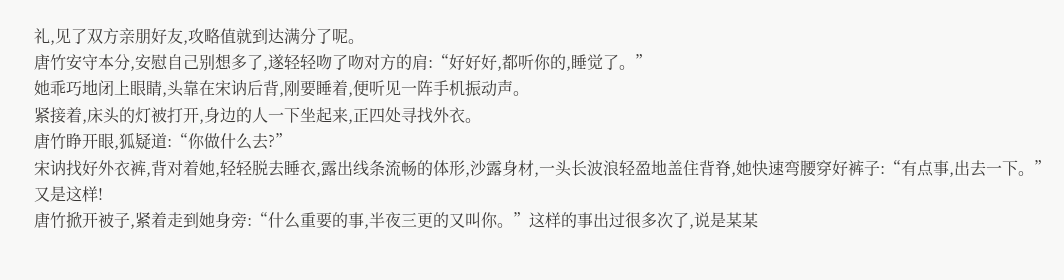礼,见了双方亲朋好友,攻略值就到达满分了呢。
唐竹安守本分,安慰自己别想多了,遂轻轻吻了吻对方的肩:“好好好,都听你的,睡觉了。”
她乖巧地闭上眼睛,头靠在宋讷后背,刚要睡着,便听见一阵手机振动声。
紧接着,床头的灯被打开,身边的人一下坐起来,正四处寻找外衣。
唐竹睁开眼,狐疑道:“你做什么去?”
宋讷找好外衣裤,背对着她,轻轻脱去睡衣,露出线条流畅的体形,沙露身材,一头长波浪轻盈地盖住背脊,她快速弯腰穿好裤子:“有点事,出去一下。”
又是这样!
唐竹掀开被子,紧着走到她身旁:“什么重要的事,半夜三更的又叫你。”这样的事出过很多次了,说是某某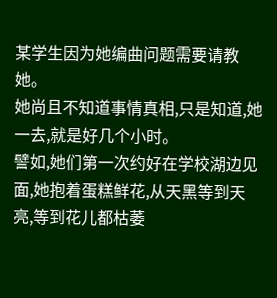某学生因为她编曲问题需要请教她。
她尚且不知道事情真相,只是知道,她一去,就是好几个小时。
譬如,她们第一次约好在学校湖边见面,她抱着蛋糕鲜花,从天黑等到天亮,等到花儿都枯萎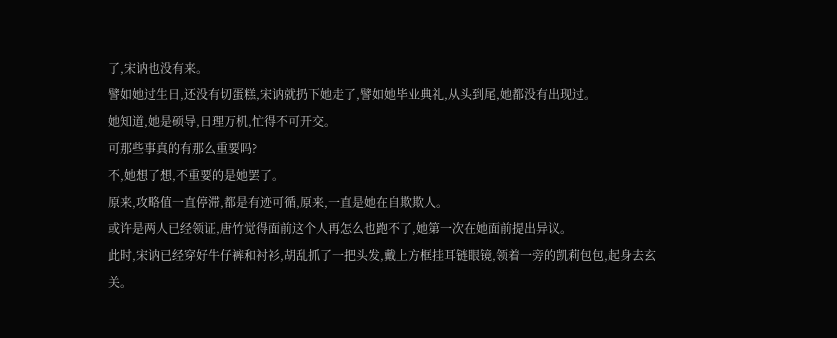了,宋讷也没有来。
譬如她过生日,还没有切蛋糕,宋讷就扔下她走了,譬如她毕业典礼,从头到尾,她都没有出现过。
她知道,她是硕导,日理万机,忙得不可开交。
可那些事真的有那么重要吗?
不,她想了想,不重要的是她罢了。
原来,攻略值一直停滞,都是有迹可循,原来,一直是她在自欺欺人。
或许是两人已经领证,唐竹觉得面前这个人再怎么也跑不了,她第一次在她面前提出异议。
此时,宋讷已经穿好牛仔裤和衬衫,胡乱抓了一把头发,戴上方框挂耳链眼镜,领着一旁的凯莉包包,起身去玄关。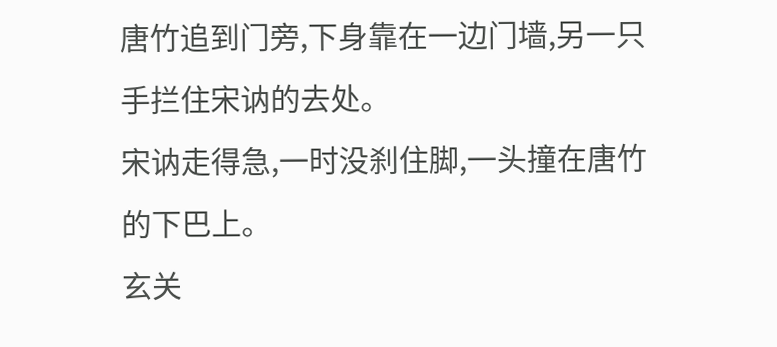唐竹追到门旁,下身靠在一边门墙,另一只手拦住宋讷的去处。
宋讷走得急,一时没刹住脚,一头撞在唐竹的下巴上。
玄关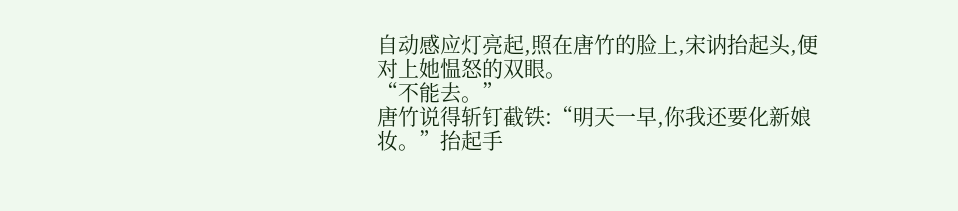自动感应灯亮起,照在唐竹的脸上,宋讷抬起头,便对上她愠怒的双眼。
“不能去。”
唐竹说得斩钉截铁:“明天一早,你我还要化新娘妆。”抬起手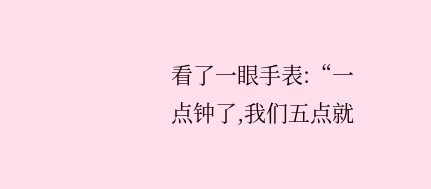看了一眼手表:“一点钟了,我们五点就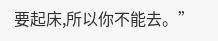要起床,所以你不能去。”